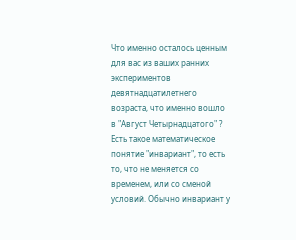Что именно осталось ценным для вас из ваших ранних экспериментов девятнадцатилетнего возраста, что именно вошло в "Август Четырнадцатого" ?
Есть такое математическое понятие "инвариант", то есть то, что не меняется со временем, или со сменой условий. Обычно инвариант у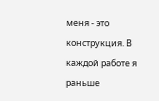меня - это конструкция. В каждой работе я раньше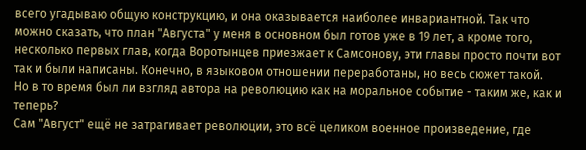всего угадываю общую конструкцию, и она оказывается наиболее инвариантной. Так что можно сказать, что план "Августа" у меня в основном был готов уже в 19 лет, а кроме того, несколько первых глав, когда Воротынцев приезжает к Самсонову, эти главы просто почти вот так и были написаны. Конечно, в языковом отношении переработаны, но весь сюжет такой.
Но в то время был ли взгляд автора на революцию как на моральное событие - таким же, как и теперь?
Сам "Август" ещё не затрагивает революции, это всё целиком военное произведение, где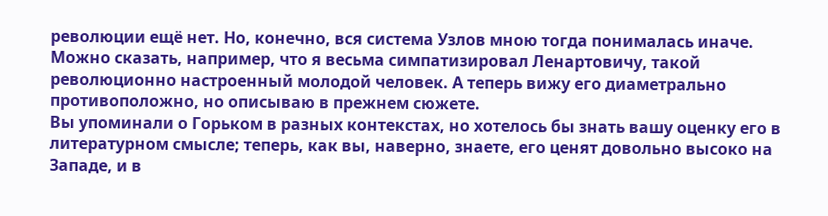революции ещё нет. Но, конечно, вся система Узлов мною тогда понималась иначе. Можно сказать, например, что я весьма симпатизировал Ленартовичу, такой революционно настроенный молодой человек. А теперь вижу его диаметрально противоположно, но описываю в прежнем сюжете.
Вы упоминали о Горьком в разных контекстах, но хотелось бы знать вашу оценку его в литературном смысле; теперь, как вы, наверно, знаете, его ценят довольно высоко на Западе, и в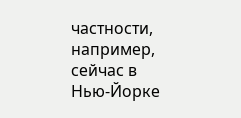частности, например, сейчас в Нью-Йорке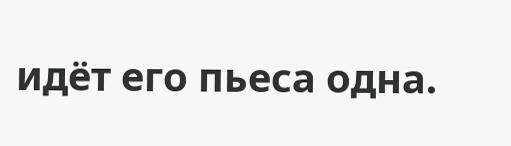идёт его пьеса одна.